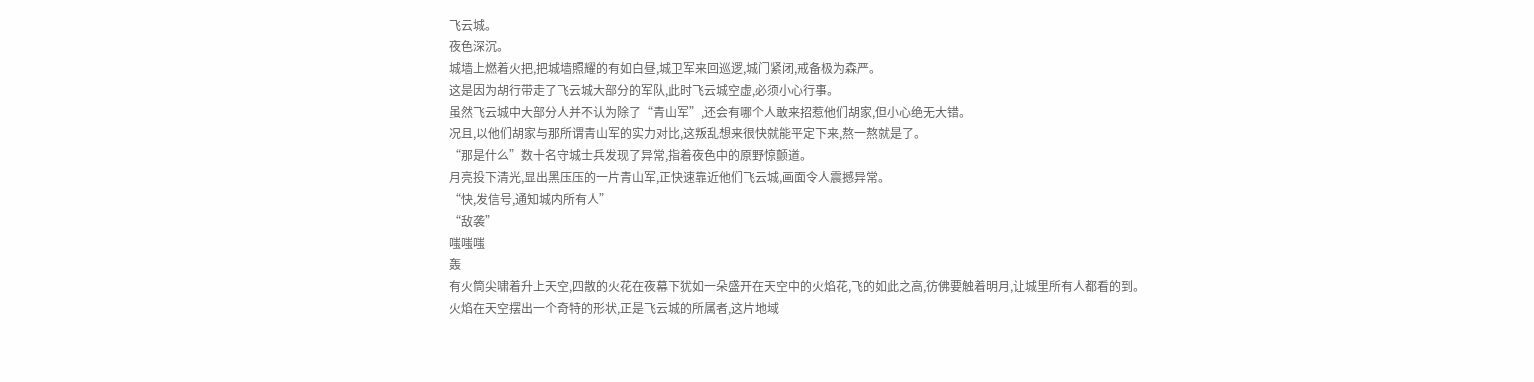飞云城。
夜色深沉。
城墙上燃着火把,把城墙照耀的有如白昼,城卫军来回巡逻,城门紧闭,戒备极为森严。
这是因为胡行带走了飞云城大部分的军队,此时飞云城空虚,必须小心行事。
虽然飞云城中大部分人并不认为除了“青山军”,还会有哪个人敢来招惹他们胡家,但小心绝无大错。
况且,以他们胡家与那所谓青山军的实力对比,这叛乱想来很快就能平定下来,熬一熬就是了。
“那是什么”数十名守城士兵发现了异常,指着夜色中的原野惊颤道。
月亮投下清光,显出黑压压的一片青山军,正快速靠近他们飞云城,画面令人震撼异常。
“快,发信号,通知城内所有人”
“敌袭”
嗤嗤嗤
轰
有火筒尖啸着升上天空,四散的火花在夜幕下犹如一朵盛开在天空中的火焰花,飞的如此之高,彷佛要触着明月,让城里所有人都看的到。
火焰在天空摆出一个奇特的形状,正是飞云城的所属者,这片地域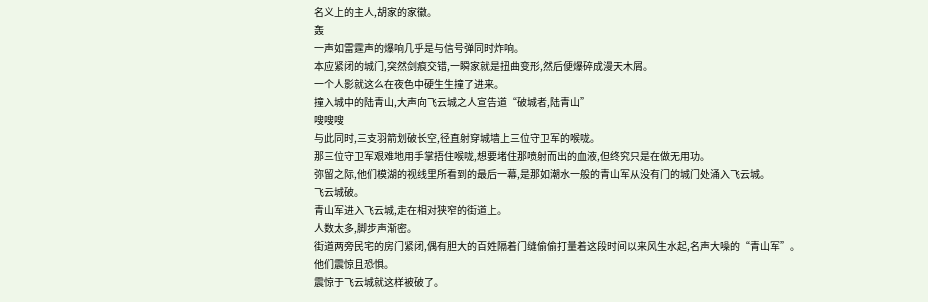名义上的主人,胡家的家徽。
轰
一声如雷霆声的爆响几乎是与信号弹同时炸响。
本应紧闭的城门,突然剑痕交错,一瞬家就是扭曲变形,然后便爆碎成漫天木屑。
一个人影就这么在夜色中硬生生撞了进来。
撞入城中的陆青山,大声向飞云城之人宣告道“破城者,陆青山”
嗖嗖嗖
与此同时,三支羽箭划破长空,径直射穿城墙上三位守卫军的喉咙。
那三位守卫军艰难地用手掌捂住喉咙,想要堵住那喷射而出的血液,但终究只是在做无用功。
弥留之际,他们模湖的视线里所看到的最后一幕,是那如潮水一般的青山军从没有门的城门处涌入飞云城。
飞云城破。
青山军进入飞云城,走在相对狭窄的街道上。
人数太多,脚步声渐密。
街道两旁民宅的房门紧闭,偶有胆大的百姓隔着门缝偷偷打量着这段时间以来风生水起,名声大噪的“青山军”。
他们震惊且恐惧。
震惊于飞云城就这样被破了。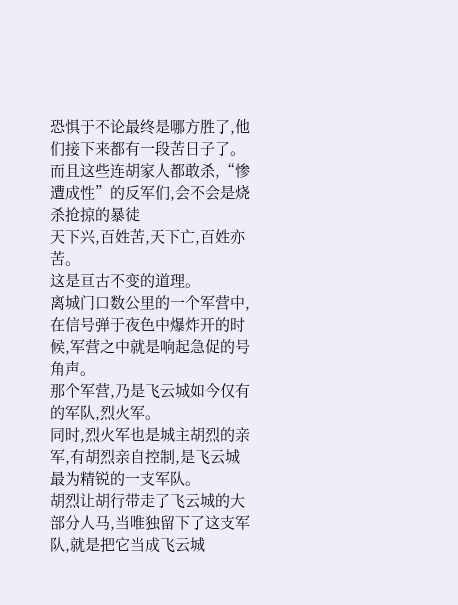恐惧于不论最终是哪方胜了,他们接下来都有一段苦日子了。
而且这些连胡家人都敢杀,“惨遭成性”的反军们,会不会是烧杀抢掠的暴徒
天下兴,百姓苦,天下亡,百姓亦苦。
这是亘古不变的道理。
离城门口数公里的一个军营中,在信号弹于夜色中爆炸开的时候,军营之中就是响起急促的号角声。
那个军营,乃是飞云城如今仅有的军队,烈火军。
同时,烈火军也是城主胡烈的亲军,有胡烈亲自控制,是飞云城最为精锐的一支军队。
胡烈让胡行带走了飞云城的大部分人马,当唯独留下了这支军队,就是把它当成飞云城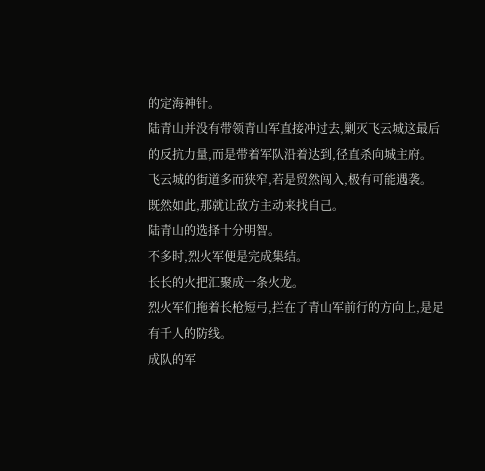的定海神针。
陆青山并没有带领青山军直接冲过去,剿灭飞云城这最后的反抗力量,而是带着军队沿着达到,径直杀向城主府。
飞云城的街道多而狭窄,若是贸然闯入,极有可能遇袭。
既然如此,那就让敌方主动来找自己。
陆青山的选择十分明智。
不多时,烈火军便是完成集结。
长长的火把汇聚成一条火龙。
烈火军们拖着长枪短弓,拦在了青山军前行的方向上,是足有千人的防线。
成队的军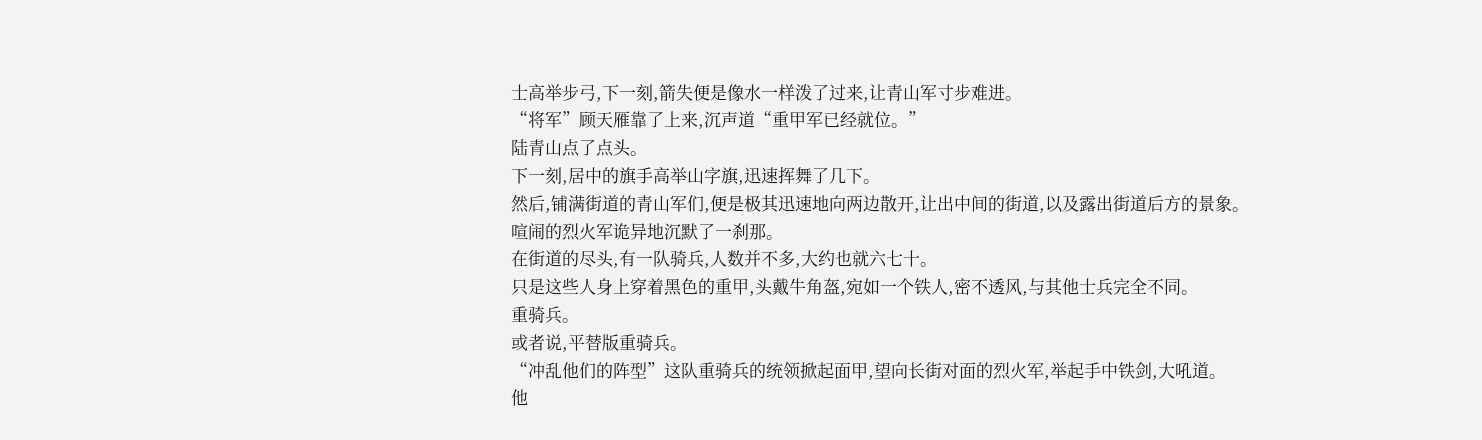士高举步弓,下一刻,箭失便是像水一样泼了过来,让青山军寸步难进。
“将军”顾天雁靠了上来,沉声道“重甲军已经就位。”
陆青山点了点头。
下一刻,居中的旗手高举山字旗,迅速挥舞了几下。
然后,铺满街道的青山军们,便是极其迅速地向两边散开,让出中间的街道,以及露出街道后方的景象。
喧闹的烈火军诡异地沉默了一刹那。
在街道的尽头,有一队骑兵,人数并不多,大约也就六七十。
只是这些人身上穿着黑色的重甲,头戴牛角盔,宛如一个铁人,密不透风,与其他士兵完全不同。
重骑兵。
或者说,平替版重骑兵。
“冲乱他们的阵型”这队重骑兵的统领掀起面甲,望向长街对面的烈火军,举起手中铁剑,大吼道。
他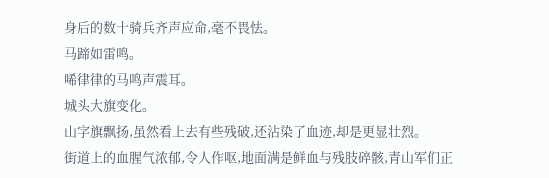身后的数十骑兵齐声应命,毫不畏怯。
马蹄如雷鸣。
唏律律的马鸣声震耳。
城头大旗变化。
山字旗飘扬,虽然看上去有些残破,还沾染了血迹,却是更显壮烈。
街道上的血腥气浓郁,令人作呕,地面满是鲜血与残肢碎骸,青山军们正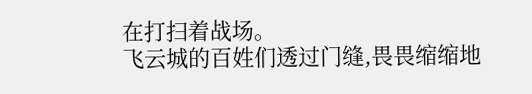在打扫着战场。
飞云城的百姓们透过门缝,畏畏缩缩地